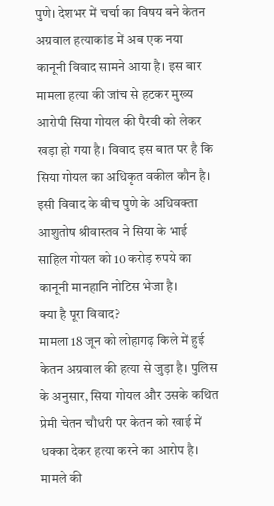पुणे। देशभर में चर्चा का विषय बने केतन अग्रवाल हत्याकांड में अब एक नया कानूनी विवाद सामने आया है। इस बार मामला हत्या की जांच से हटकर मुख्य आरोपी सिया गोयल की पैरवी को लेकर खड़ा हो गया है। विवाद इस बात पर है कि सिया गोयल का अधिकृत वकील कौन है। इसी विवाद के बीच पुणे के अधिवक्ता आशुतोष श्रीवास्तव ने सिया के भाई साहिल गोयल को 10 करोड़ रुपये का कानूनी मानहानि नोटिस भेजा है।
क्या है पूरा विवाद?
मामला 18 जून को लोहागढ़ किले में हुई केतन अग्रवाल की हत्या से जुड़ा है। पुलिस के अनुसार, सिया गोयल और उसके कथित प्रेमी चेतन चौधरी पर केतन को खाई में धक्का देकर हत्या करने का आरोप है। मामले की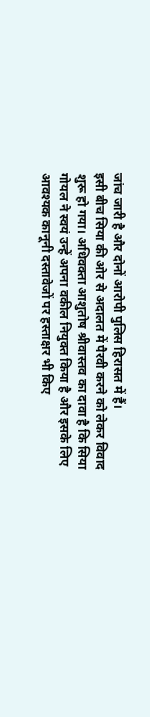जांच जारी है और दोनों आरोपी पुलिस हिरासत में हैं।
इसी बीच सिया की ओर से अदालत में पैरवी करने को लेकर विवाद शुरू हो गया। अधिवक्ता आशुतोष श्रीवास्तव का दावा है कि सिया गोयल ने स्वयं उन्हें अपना वकील नियुक्त किया है और इसके लिए आवश्यक कानूनी दस्तावेजों पर हस्ताक्षर भी किए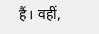हैं। वहीं,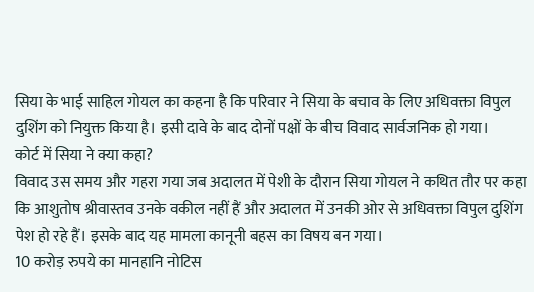सिया के भाई साहिल गोयल का कहना है कि परिवार ने सिया के बचाव के लिए अधिवक्ता विपुल दुशिंग को नियुक्त किया है। इसी दावे के बाद दोनों पक्षों के बीच विवाद सार्वजनिक हो गया।
कोर्ट में सिया ने क्या कहा?
विवाद उस समय और गहरा गया जब अदालत में पेशी के दौरान सिया गोयल ने कथित तौर पर कहा कि आशुतोष श्रीवास्तव उनके वकील नहीं हैं और अदालत में उनकी ओर से अधिवक्ता विपुल दुशिंग पेश हो रहे हैं। इसके बाद यह मामला कानूनी बहस का विषय बन गया।
10 करोड़ रुपये का मानहानि नोटिस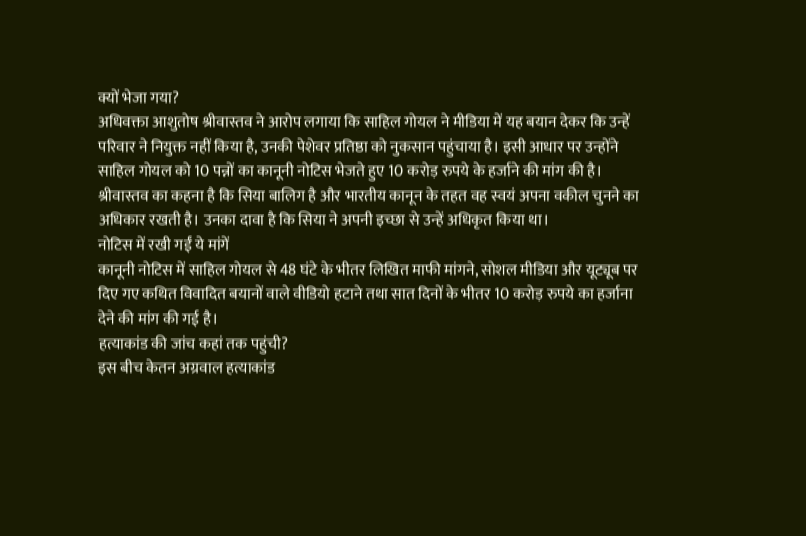क्यों भेजा गया?
अधिवक्ता आशुतोष श्रीवास्तव ने आरोप लगाया कि साहिल गोयल ने मीडिया में यह बयान देकर कि उन्हें परिवार ने नियुक्त नहीं किया है, उनकी पेशेवर प्रतिष्ठा को नुकसान पहुंचाया है। इसी आधार पर उन्होंने साहिल गोयल को 10 पन्नों का कानूनी नोटिस भेजते हुए 10 करोड़ रुपये के हर्जाने की मांग की है। श्रीवास्तव का कहना है कि सिया बालिग है और भारतीय कानून के तहत वह स्वयं अपना वकील चुनने का अधिकार रखती है। उनका दावा है कि सिया ने अपनी इच्छा से उन्हें अधिकृत किया था।
नोटिस में रखी गईं ये मांगें
कानूनी नोटिस में साहिल गोयल से 48 घंटे के भीतर लिखित माफी मांगने, सोशल मीडिया और यूट्यूब पर दिए गए कथित विवादित बयानों वाले वीडियो हटाने तथा सात दिनों के भीतर 10 करोड़ रुपये का हर्जाना देने की मांग की गई है।
हत्याकांड की जांच कहां तक पहुंची?
इस बीच केतन अग्रवाल हत्याकांड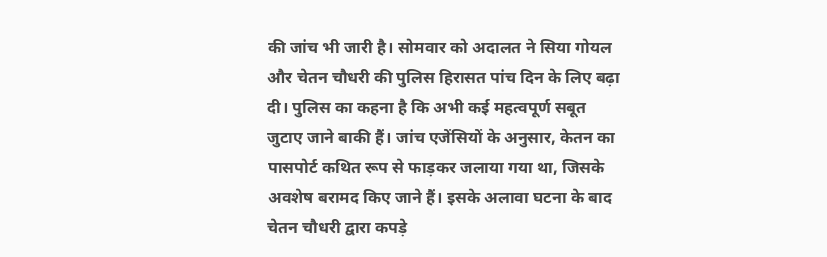की जांच भी जारी है। सोमवार को अदालत ने सिया गोयल और चेतन चौधरी की पुलिस हिरासत पांच दिन के लिए बढ़ा दी। पुलिस का कहना है कि अभी कई महत्वपूर्ण सबूत जुटाए जाने बाकी हैं। जांच एजेंसियों के अनुसार, केतन का पासपोर्ट कथित रूप से फाड़कर जलाया गया था, जिसके अवशेष बरामद किए जाने हैं। इसके अलावा घटना के बाद चेतन चौधरी द्वारा कपड़े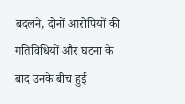बदलने, दोनों आरोपियों की गतिविधियों और घटना के बाद उनके बीच हुई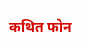कथित फोन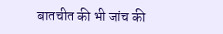बातचीत की भी जांच की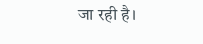जा रही है।